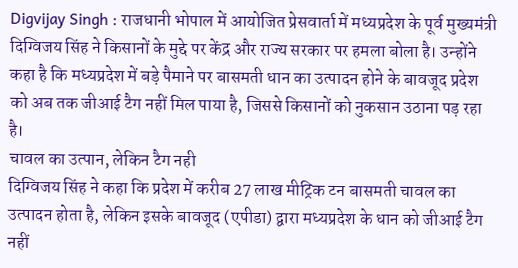Digvijay Singh : राजधानी भोपाल में आयोजित प्रेसवार्ता में मध्यप्रदेश के पूर्व मुख्यमंत्री दिग्विजय सिंह ने किसानों के मुद्दे पर केंद्र और राज्य सरकार पर हमला बोला है। उन्होंने कहा है कि मध्यप्रदेश में बड़े पैमाने पर बासमती धान का उत्पादन होने के बावजूद प्रदेश को अब तक जीआई टैग नहीं मिल पाया है, जिससे किसानों को नुकसान उठाना पड़ रहा है।
चावल का उत्पान, लेकिन टैग नही
दिग्विजय सिंह ने कहा कि प्रदेश में करीब 27 लाख मीट्रिक टन बासमती चावल का उत्पादन होता है, लेकिन इसके बावजूद (एपीडा) द्वारा मध्यप्रदेश के धान को जीआई टैग नहीं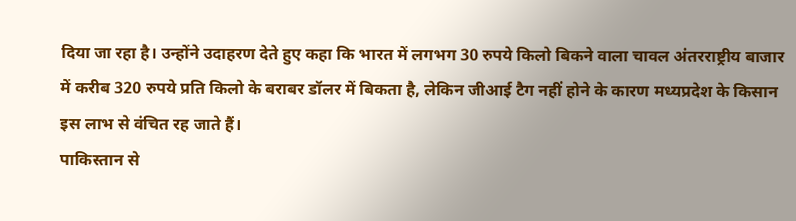दिया जा रहा है। उन्होंने उदाहरण देते हुए कहा कि भारत में लगभग 30 रुपये किलो बिकने वाला चावल अंतरराष्ट्रीय बाजार में करीब 320 रुपये प्रति किलो के बराबर डॉलर में बिकता है, लेकिन जीआई टैग नहीं होने के कारण मध्यप्रदेश के किसान इस लाभ से वंचित रह जाते हैं।
पाकिस्तान से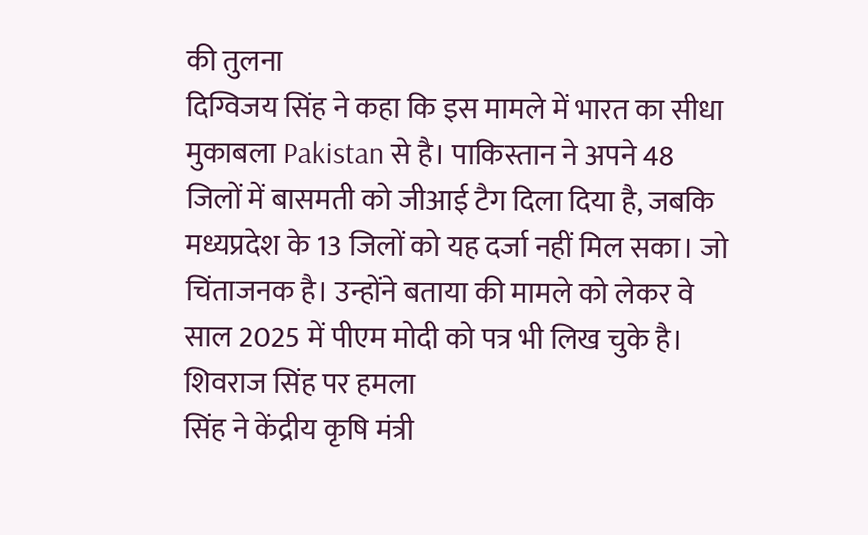की तुलना
दिग्विजय सिंह ने कहा कि इस मामले में भारत का सीधा मुकाबला Pakistan से है। पाकिस्तान ने अपने 48 जिलों में बासमती को जीआई टैग दिला दिया है, जबकि मध्यप्रदेश के 13 जिलों को यह दर्जा नहीं मिल सका। जो चिंताजनक है। उन्होंने बताया की मामले को लेकर वे साल 2025 में पीएम मोदी को पत्र भी लिख चुके है।
शिवराज सिंह पर हमला
सिंह ने केंद्रीय कृषि मंत्री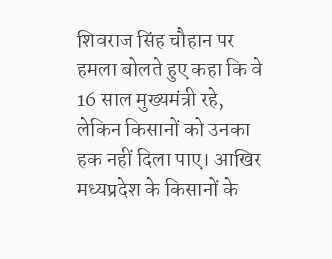शिवराज सिंह चौहान पर हमला बोलते हुए कहा कि वे 16 साल मुख्यमंत्री रहे, लेकिन किसानों को उनका हक नहीं दिला पाए। आखिर मध्यप्रदेश के किसानों के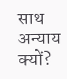साथ अन्याय क्यों?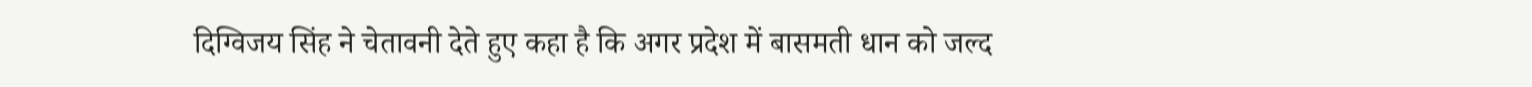दिग्विजय सिंह ने चेतावनी देते हुए कहा है कि अगर प्रदेश में बासमती धान को जल्द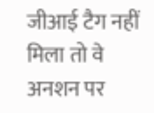जीआई टैग नहीं मिला तो वे अनशन पर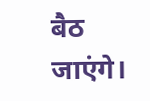बैठ जाएंगे।